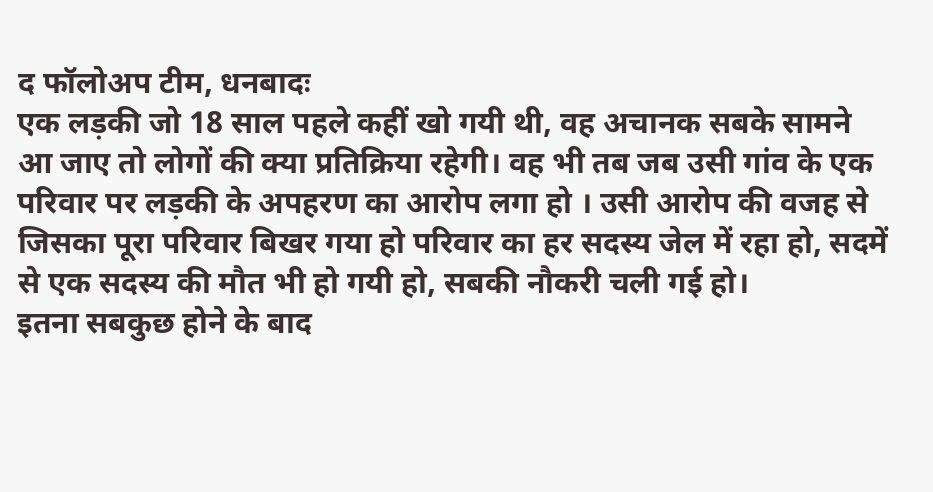द फॉलोअप टीम, धनबादः
एक लड़की जो 18 साल पहले कहीं खो गयी थी, वह अचानक सबके सामने आ जाए तो लोगों की क्या प्रतिक्रिया रहेगी। वह भी तब जब उसी गांव के एक परिवार पर लड़की के अपहरण का आरोप लगा हो । उसी आरोप की वजह से जिसका पूरा परिवार बिखर गया हो परिवार का हर सदस्य जेल में रहा हो, सदमें से एक सदस्य की मौत भी हो गयी हो, सबकी नौकरी चली गई हो।
इतना सबकुछ होने के बाद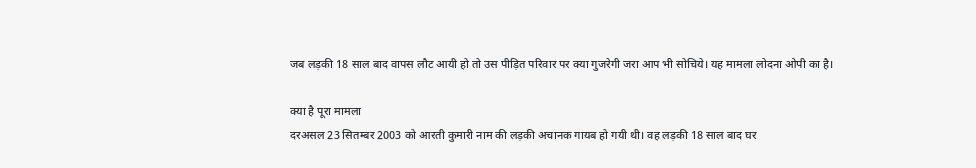जब लड़की 18 साल बाद वापस लौट आयी हो तो उस पीड़ित परिवार पर क्या गुजरेगी जरा आप भी सोचिये। यह मामला लोदना ओपी का है।

क्या है पूरा मामला
दरअसल 23 सितम्बर 2003 को आरती कुमारी नाम की लड़की अचानक गायब हो गयी थी। वह लड़की 18 साल बाद घर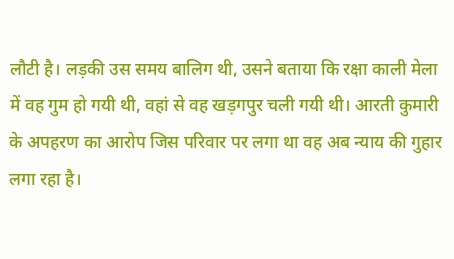लौटी है। लड़की उस समय बालिग थी, उसने बताया कि रक्षा काली मेला में वह गुम हो गयी थी, वहां से वह खड़गपुर चली गयी थी। आरती कुमारी के अपहरण का आरोप जिस परिवार पर लगा था वह अब न्याय की गुहार लगा रहा है।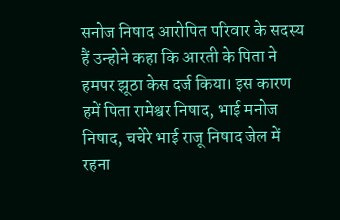सनोज निषाद आरोपित परिवार के सदस्य हैं उन्होने कहा कि आरती के पिता ने हमपर झूठा केस दर्ज किया। इस कारण हमें पिता रामेश्वर निषाद, भाई मनोज निषाद, चचेरे भाई राजू निषाद जेल में रहना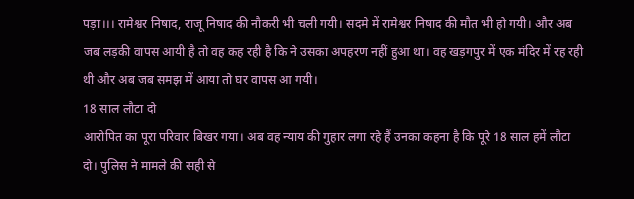पड़ा।।। रामेश्वर निषाद, राजू निषाद की नौकरी भी चली गयी। सदमे में रामेश्वर निषाद की मौत भी हो गयी। और अब जब लड़की वापस आयी है तो वह कह रही है कि ने उसका अपहरण नहीं हुआ था। वह खड़गपुर में एक मंदिर में रह रही थी और अब जब समझ में आया तो घर वापस आ गयी।
18 साल लौटा दो
आरोपित का पूरा परिवार बिखर गया। अब वह न्याय की गुहार लगा रहे हैं उनका कहना है कि पूरे 18 साल हमें लौटा दो। पुलिस ने मामले की सही से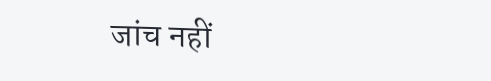जांच नहीं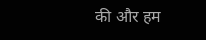की और हम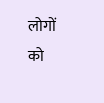लोगों को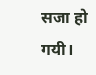सजा हो गयी।